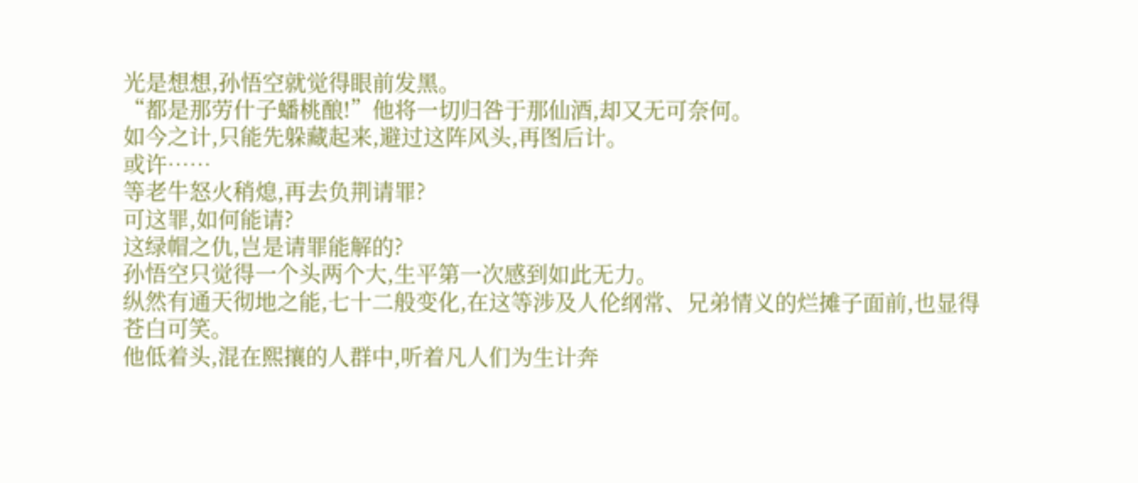光是想想,孙悟空就觉得眼前发黑。
“都是那劳什子蟠桃酿!”他将一切归咎于那仙酒,却又无可奈何。
如今之计,只能先躲藏起来,避过这阵风头,再图后计。
或许……
等老牛怒火稍熄,再去负荆请罪?
可这罪,如何能请?
这绿帽之仇,岂是请罪能解的?
孙悟空只觉得一个头两个大,生平第一次感到如此无力。
纵然有通天彻地之能,七十二般变化,在这等涉及人伦纲常、兄弟情义的烂摊子面前,也显得苍白可笑。
他低着头,混在熙攘的人群中,听着凡人们为生计奔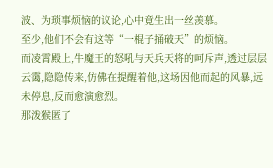波、为琐事烦恼的议论,心中竟生出一丝羡慕。
至少,他们不会有这等“一棍子捅破天”的烦恼。
而凌霄殿上,牛魔王的怒吼与天兵天将的呵斥声,透过层层云霭,隐隐传来,仿佛在提醒着他,这场因他而起的风暴,远未停息,反而愈演愈烈。
那泼猴匿了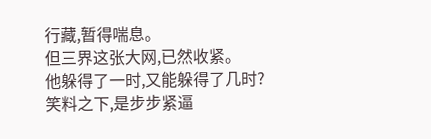行藏,暂得喘息。
但三界这张大网,已然收紧。
他躲得了一时,又能躲得了几时?
笑料之下,是步步紧逼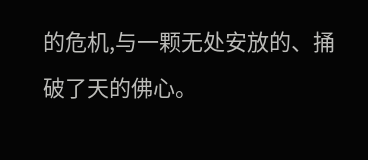的危机,与一颗无处安放的、捅破了天的佛心。